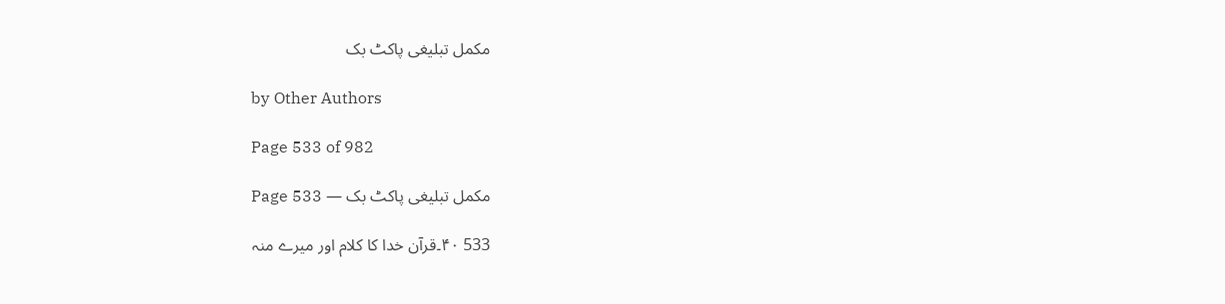مکمل تبلیغی پاکٹ بک

by Other Authors

Page 533 of 982

مکمل تبلیغی پاکٹ بک — Page 533

533 ۴۰۔قرآن خدا کا کلام اور میرے منہ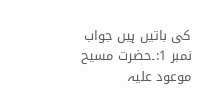کی باتیں ہیں جواب نمبر 1:۔حضرت مسیح موعود علیہ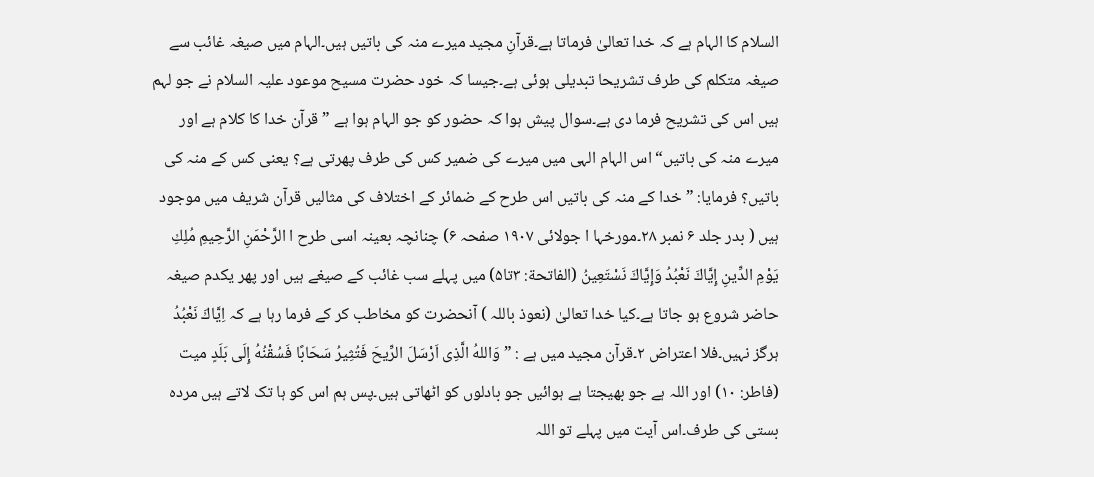السلام کا الہام ہے کہ خدا تعالیٰ فرماتا ہے۔قرآنِ مجید میرے منہ کی باتیں ہیں۔الہام میں صیغہ غائب سے صیغہ متکلم کی طرف تشریحا تبدیلی ہوئی ہے۔جیسا کہ خود حضرت مسیح موعود علیہ السلام نے جو لہم ہیں اس کی تشریح فرما دی ہے۔سوال پیش ہوا کہ حضور کو جو الہام ہوا ہے ” قرآن خدا کا کلام ہے اور میرے منہ کی باتیں“ اس الہام الہی میں میرے کی ضمیر کس کی طرف پھرتی ہے؟ یعنی کس کے منہ کی باتیں؟ فرمایا: ”خدا کے منہ کی باتیں اس طرح کے ضمائر کے اختلاف کی مثالیں قرآن شریف میں موجود ہیں ( بدر جلد ۶ نمبر ۲۸۔مورخہا ا جولائی ۱۹۰۷ صفحہ ۶) چنانچہ بعینہ اسی طرح ا الرَّحْمَنِ الرَّحِيمِ مُلِكِ يَوْمِ الدِّينِ إِيَّاكَ نَعْبُدُ وَإِيَّاكَ نَسْتَعِينُ (الفاتحة: ۳تا۵) میں پہلے سب غائب کے صیغے ہیں اور پھر یکدم صیغہ حاضر شروع ہو جاتا ہے۔کیا خدا تعالیٰ (نعوذ باللہ ) آنحضرت کو مخاطب کر کے فرما رہا ہے کہ اِيَّاكَ نَعْبُدُ ہرگز نہیں۔فلا اعتراض ۲۔قرآن مجید میں ہے : ” وَاللهُ الَّذِى اَرْسَلَ الرِّيحَ فَتُثِيرُ سَحَابًا فَسُقْنُهُ إِلَى بَلَدٍ میت (فاطر: ۱۰) اور اللہ ہے جو بھیجتا ہے ہوائیں جو بادلوں کو اٹھاتی ہیں۔پس ہم اس کو ہا تک لاتے ہیں مردہ بستی کی طرف۔اس آیت میں پہلے تو اللہ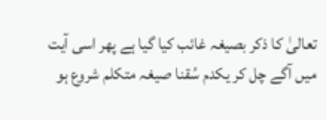تعالیٰ کا ذکر بصیغہ غائب کیا گیا ہے پھر اسی آیت میں آگے چل کر یکدم سُقنا صیغہ متکلم شروع ہو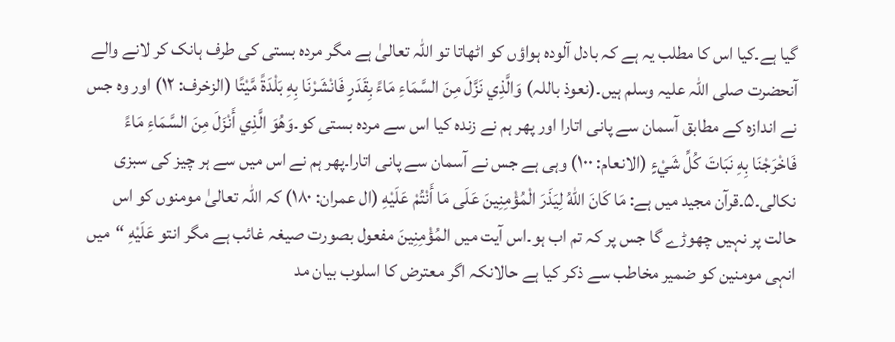گیا ہے۔کیا اس کا مطلب یہ ہے کہ بادل آلودہ ہواؤں کو اٹھاتا تو اللہ تعالیٰ ہے مگر مردہ بستی کی طرف ہانک کر لانے والے آنحضرت صلی اللہ علیہ وسلم ہیں۔(نعوذ باللہ) وَالَّذِي نَزَّلَ مِنَ السَّمَاءِ مَاءً بِقَدَرٍ فَانْشَرْنَا بِهِ بَلْدَةً مَّيْتًا (الزخرف: ١٢) اور وہ جس نے اندازہ کے مطابق آسمان سے پانی اتارا اور پھر ہم نے زندہ کیا اس سے مردہ بستی کو۔وَهُوَ الَّذِي أَنْزَلَ مِنَ السَّمَاءِ مَاءً فَاخْرَجْنَا بِهِ نَبَاتَ كُلِّ شَيْءٍ (الانعام: ۱۰۰) وہی ہے جس نے آسمان سے پانی اتارا۔پھر ہم نے اس میں سے ہر چیز کی سبزی نکالی۔۵۔قرآن مجید میں ہے: مَا كَانَ اللهُ لِيَذَرَ الْمُؤْمِنِينَ عَلَى مَا أَنْتُمْ عَلَيْهِ (ال عمران: ۱۸۰) کہ اللہ تعالیٰ مومنوں کو اس حالت پر نہیں چھوڑے گا جس پر کہ تم اب ہو۔اس آیت میں المُؤْمِنِينَ مفعول بصورت صیغہ غائب ہے مگر انتو عَلَيْهِ “میں انہی مومنین کو ضمیر مخاطب سے ذکر کیا ہے حالانکہ اگر معترض کا اسلوب بیان مد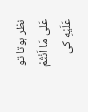نظر ہوتا تو عَلى مَا اَنْتُمْ عَلَيْهِ کی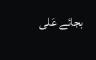بجائے عَلى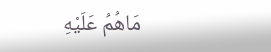مَاهُمُ عَلَيْهِ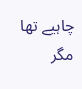چاہیے تھا مگر